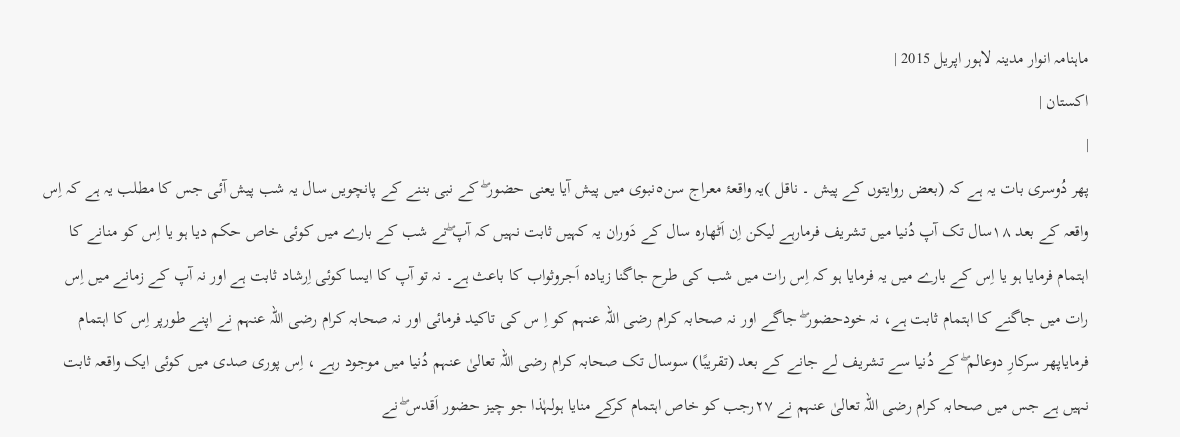ماہنامہ انوار مدینہ لاہور اپریل 2015 |
اكستان |
|
پھر دُوسری بات یہ ہے کہ (بعض روایتوں کے پیش ۔ ناقل )یہ واقعۂ معراج سن٥نبوی میں پیش آیا یعنی حضور ۖ کے نبی بننے کے پانچویں سال یہ شب پیش آئی جس کا مطلب یہ ہے کہ اِس واقعہ کے بعد ١٨سال تک آپ دُنیا میں تشریف فرمارہے لیکن اِن اَٹھارہ سال کے دَوران یہ کہیں ثابت نہیں کہ آپ ۖنے شب کے بارے میں کوئی خاص حکم دیا ہو یا اِس کو منانے کا اہتمام فرمایا ہو یا اِس کے بارے میں یہ فرمایا ہو کہ اِس رات میں شب کی طرح جاگنا زیادہ اَجروثواب کا باعث ہے۔ نہ تو آپ کا ایسا کوئی اِرشاد ثابت ہے اور نہ آپ کے زمانے میں اِس رات میں جاگنے کا اہتمام ثابت ہے، نہ خودحضور ۖ جاگے اور نہ صحابہ کرام رضی اللہ عنہم کو اِ س کی تاکید فرمائی اور نہ صحابہ کرام رضی اللہ عنہم نے اپنے طورپر اِس کا اہتمام فرمایاپھر سرکارِ دوعالم ۖ کے دُنیا سے تشریف لے جانے کے بعد (تقریبًا) سوسال تک صحابہ کرام رضی اللہ تعالیٰ عنہم دُنیا میں موجود رہے ، اِس پوری صدی میں کوئی ایک واقعہ ثابت نہیں ہے جس میں صحابہ کرام رضی اللہ تعالیٰ عنہم نے ٢٧رجب کو خاص اہتمام کرکے منایا ہولہٰذا جو چیز حضور اَقدس ۖ نے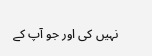نہیں کی اور جو آپ کے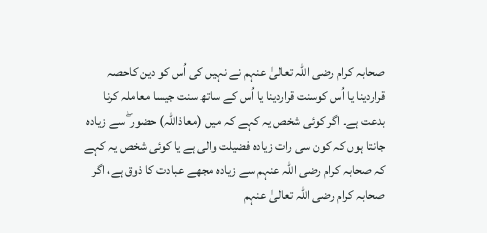صحابہ کرام رضی اللہ تعالیٰ عنہم نے نہیں کی اُس کو دین کاحصہ قراردینا یا اُس کوسنت قراردینا یا اُس کے ساتھ سنت جیسا معاملہ کرنا بدعت ہے۔ اگر کوئی شخص یہ کہے کہ میں (معاذاللہ) حضور ۖ سے زیادہ جانتا ہوں کہ کون سی رات زیادہ فضیلت والی ہے یا کوئی شخص یہ کہے کہ صحابہ کرام رضی اللہ عنہم سے زیادہ مجھے عبادت کا ذوق ہے، اگر صحابہ کرام رضی اللہ تعالیٰ عنہم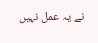نے یہ عمل نہیں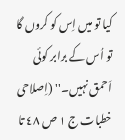کیا تو میں اِس کو کروں گا تو اُس کے برابر کوئی اَحمق نہیں۔'' (اِصلاحی خطبات ج ١ ص ٤٨ تا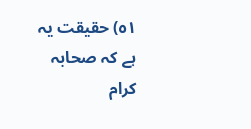٥١) حقیقت یہ ہے کہ صحابہ کرام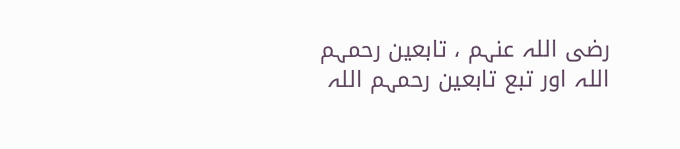رضی اللہ عنہم ، تابعین رحمہم اللہ اور تبع تابعین رحمہم اللہ